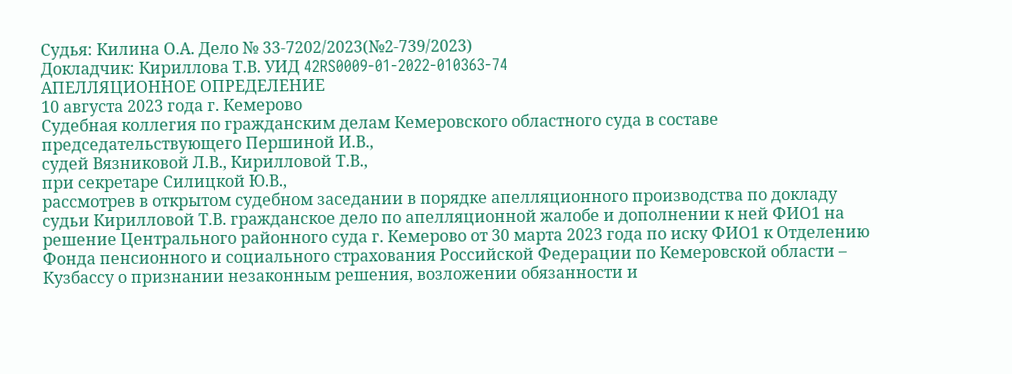Судья: Килина О.А. Дело № 33-7202/2023(№2-739/2023)
Докладчик: Кириллова Т.В. УИД 42RS0009-01-2022-010363-74
АПЕЛЛЯЦИОННОЕ ОПРЕДЕЛЕНИЕ
10 августа 2023 года г. Кемерово
Судебная коллегия по гражданским делам Кемеровского областного суда в составе председательствующего Першиной И.В.,
судей Вязниковой Л.В., Кирилловой Т.В.,
при секретаре Силицкой Ю.В.,
рассмотрев в открытом судебном заседании в порядке апелляционного производства по докладу судьи Кирилловой Т.В. гражданское дело по апелляционной жалобе и дополнении к ней ФИО1 на решение Центрального районного суда г. Кемерово от 30 марта 2023 года по иску ФИО1 к Отделению Фонда пенсионного и социального страхования Российской Федерации по Кемеровской области – Кузбассу о признании незаконным решения, возложении обязанности и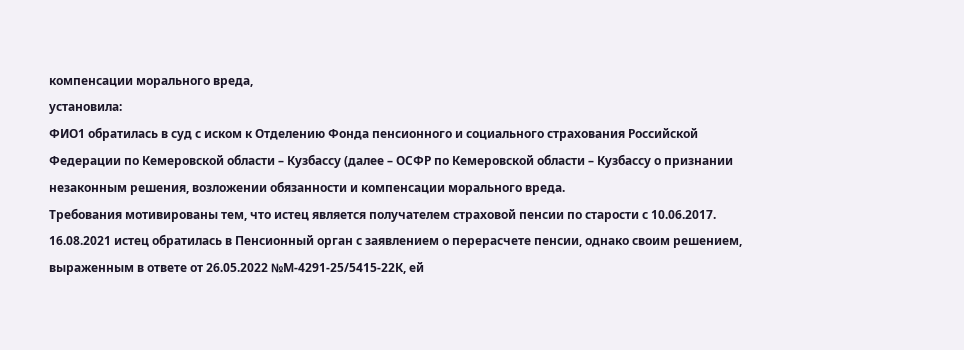компенсации морального вреда,
установила:
ФИО1 обратилась в суд с иском к Отделению Фонда пенсионного и социального страхования Российской Федерации по Кемеровской области – Кузбассу (далее – ОСФР по Кемеровской области – Кузбассу о признании незаконным решения, возложении обязанности и компенсации морального вреда.
Требования мотивированы тем, что истец является получателем страховой пенсии по старости с 10.06.2017. 16.08.2021 истец обратилась в Пенсионный орган с заявлением о перерасчете пенсии, однако своим решением, выраженным в ответе от 26.05.2022 №М-4291-25/5415-22К, ей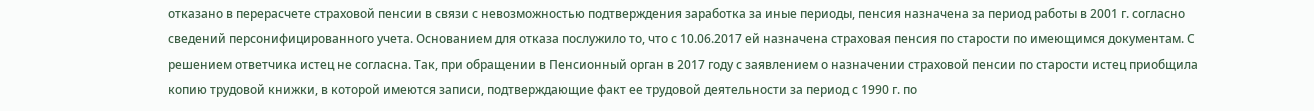отказано в перерасчете страховой пенсии в связи с невозможностью подтверждения заработка за иные периоды, пенсия назначена за период работы в 2001 г. согласно сведений персонифицированного учета. Основанием для отказа послужило то, что с 10.06.2017 ей назначена страховая пенсия по старости по имеющимся документам. С решением ответчика истец не согласна. Так, при обращении в Пенсионный орган в 2017 году с заявлением о назначении страховой пенсии по старости истец приобщила копию трудовой книжки, в которой имеются записи, подтверждающие факт ее трудовой деятельности за период с 1990 г. по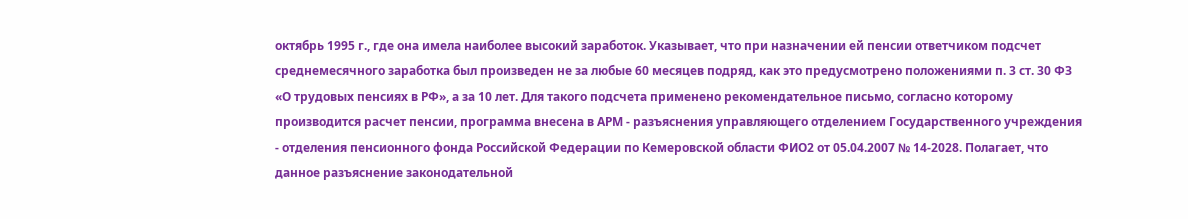октябрь 1995 г., где она имела наиболее высокий заработок. Указывает, что при назначении ей пенсии ответчиком подсчет среднемесячного заработка был произведен не за любые 60 месяцев подряд, как это предусмотрено положениями п. 3 ст. 30 ФЗ «О трудовых пенсиях в РФ», а за 10 лет. Для такого подсчета применено рекомендательное письмо, согласно которому производится расчет пенсии, программа внесена в АРМ - разъяснения управляющего отделением Государственного учреждения - отделения пенсионного фонда Российской Федерации по Кемеровской области ФИО2 от 05.04.2007 № 14-2028. Полагает, что данное разъяснение законодательной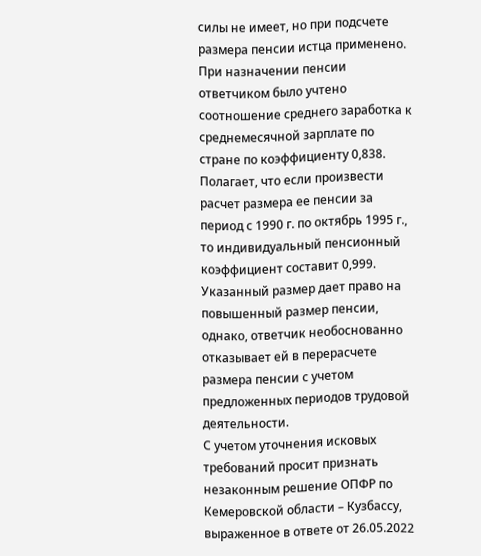силы не имеет, но при подсчете размера пенсии истца применено. При назначении пенсии ответчиком было учтено соотношение среднего заработка к среднемесячной зарплате по стране по коэффициенту 0,838. Полагает, что если произвести расчет размера ее пенсии за период с 1990 г. по октябрь 1995 г., то индивидуальный пенсионный коэффициент составит 0,999. Указанный размер дает право на повышенный размер пенсии, однако, ответчик необоснованно отказывает ей в перерасчете размера пенсии с учетом предложенных периодов трудовой деятельности.
С учетом уточнения исковых требований просит признать незаконным решение ОПФР по Кемеровской области – Кузбассу, выраженное в ответе от 26.05.2022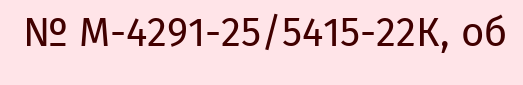№ М-4291-25/5415-22К, об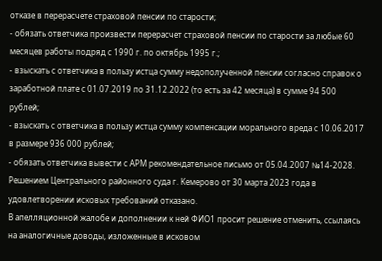отказе в перерасчете страховой пенсии по старости;
- обязать ответчика произвести перерасчет страховой пенсии по старости за любые 60 месяцев работы подряд с 1990 г. по октябрь 1995 г.;
- взыскать с ответчика в пользу истца сумму недополученной пенсии согласно справок о заработной плате с 01.07.2019 по 31.12.2022 (то есть за 42 месяца) в сумме 94 500 рублей;
- взыскать с ответчика в пользу истца сумму компенсации морального вреда с 10.06.2017 в размере 936 000 рублей;
- обязать ответчика вывести с АРМ рекомендательное письмо от 05.04.2007 №14-2028.
Решением Центрального районного суда г. Кемерово от 30 марта 2023 года в удовлетворении исковых требований отказано.
В апелляционной жалобе и дополнении к ней ФИО1 просит решение отменить, ссылаясь на аналогичные доводы, изложенные в исковом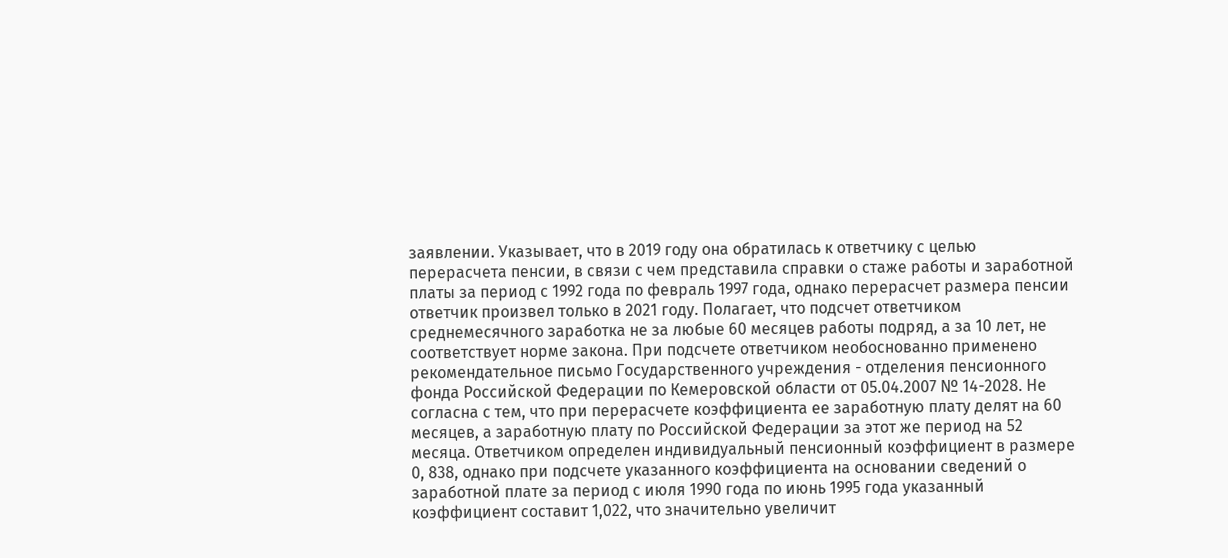заявлении. Указывает, что в 2019 году она обратилась к ответчику с целью перерасчета пенсии, в связи с чем представила справки о стаже работы и заработной платы за период с 1992 года по февраль 1997 года, однако перерасчет размера пенсии ответчик произвел только в 2021 году. Полагает, что подсчет ответчиком среднемесячного заработка не за любые 60 месяцев работы подряд, а за 10 лет, не соответствует норме закона. При подсчете ответчиком необоснованно применено рекомендательное письмо Государственного учреждения - отделения пенсионного фонда Российской Федерации по Кемеровской области от 05.04.2007 № 14-2028. Не согласна с тем, что при перерасчете коэффициента ее заработную плату делят на 60 месяцев, а заработную плату по Российской Федерации за этот же период на 52 месяца. Ответчиком определен индивидуальный пенсионный коэффициент в размере 0, 838, однако при подсчете указанного коэффициента на основании сведений о заработной плате за период с июля 1990 года по июнь 1995 года указанный коэффициент составит 1,022, что значительно увеличит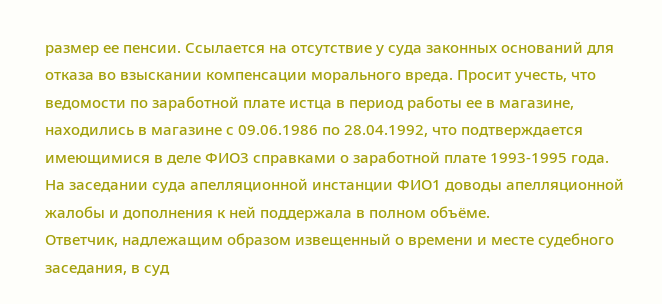размер ее пенсии. Ссылается на отсутствие у суда законных оснований для отказа во взыскании компенсации морального вреда. Просит учесть, что ведомости по заработной плате истца в период работы ее в магазине, находились в магазине с 09.06.1986 по 28.04.1992, что подтверждается имеющимися в деле ФИО3 справками о заработной плате 1993-1995 года.
На заседании суда апелляционной инстанции ФИО1 доводы апелляционной жалобы и дополнения к ней поддержала в полном объёме.
Ответчик, надлежащим образом извещенный о времени и месте судебного заседания, в суд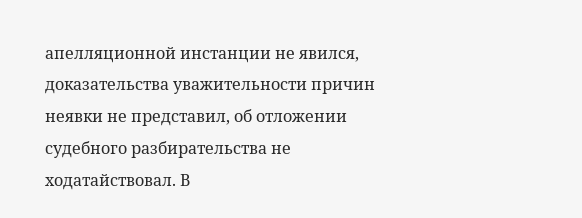апелляционной инстанции не явился, доказательства уважительности причин неявки не представил, об отложении судебного разбирательства не ходатайствовал. В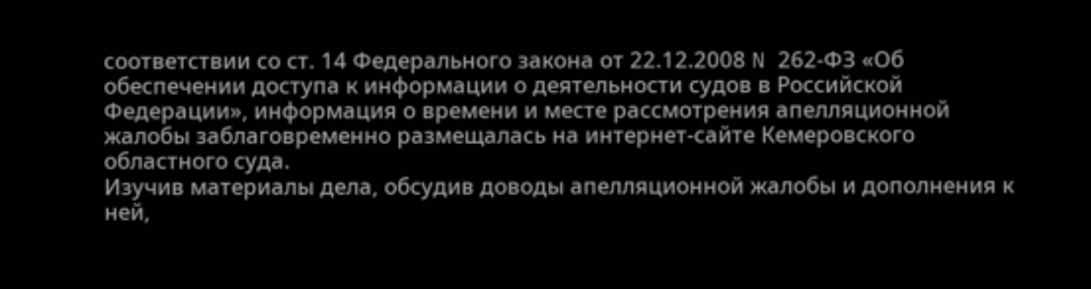соответствии со ст. 14 Федерального закона от 22.12.2008 N 262-ФЗ «Об обеспечении доступа к информации о деятельности судов в Российской Федерации», информация о времени и месте рассмотрения апелляционной жалобы заблаговременно размещалась на интернет-сайте Кемеровского областного суда.
Изучив материалы дела, обсудив доводы апелляционной жалобы и дополнения к ней,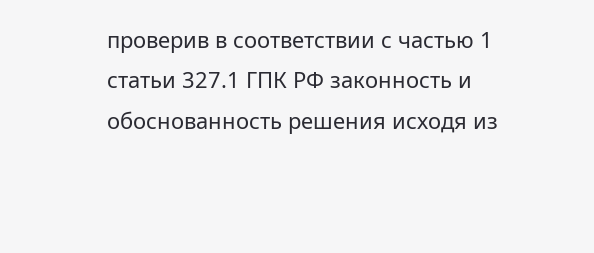проверив в соответствии с частью 1 статьи 327.1 ГПК РФ законность и обоснованность решения исходя из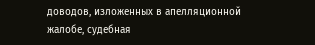доводов, изложенных в апелляционной жалобе, судебная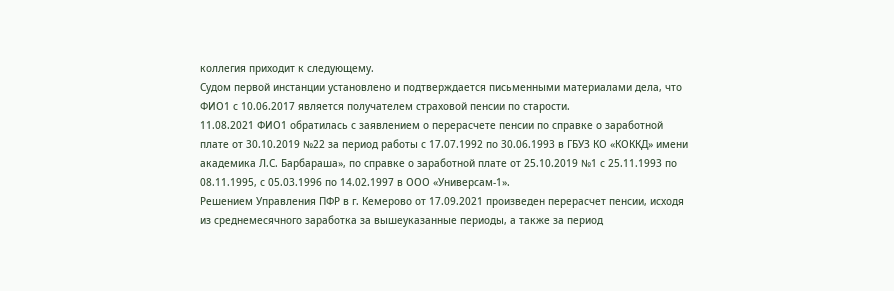коллегия приходит к следующему.
Судом первой инстанции установлено и подтверждается письменными материалами дела, что ФИО1 с 10.06.2017 является получателем страховой пенсии по старости.
11.08.2021 ФИО1 обратилась с заявлением о перерасчете пенсии по справке о заработной плате от 30.10.2019 №22 за период работы с 17.07.1992 по 30.06.1993 в ГБУЗ КО «КОККД» имени академика Л.С. Барбараша», по справке о заработной плате от 25.10.2019 №1 с 25.11.1993 по 08.11.1995, с 05.03.1996 по 14.02.1997 в ООО «Универсам-1».
Решением Управления ПФР в г. Кемерово от 17.09.2021 произведен перерасчет пенсии, исходя из среднемесячного заработка за вышеуказанные периоды, а также за период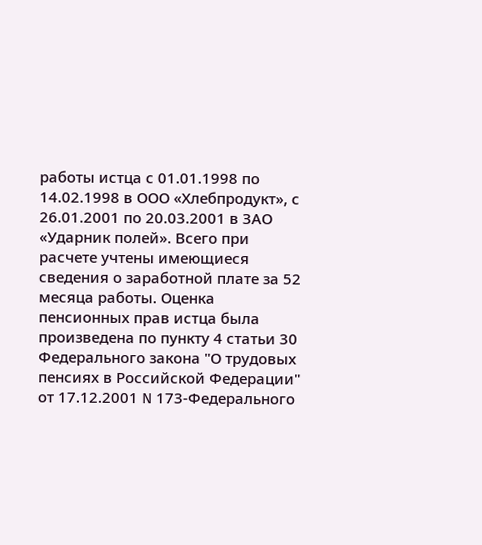работы истца с 01.01.1998 по 14.02.1998 в ООО «Хлебпродукт», с 26.01.2001 по 20.03.2001 в ЗАО «Ударник полей». Всего при расчете учтены имеющиеся сведения о заработной плате за 52 месяца работы. Оценка пенсионных прав истца была произведена по пункту 4 статьи 30 Федерального закона "О трудовых пенсиях в Российской Федерации" от 17.12.2001 N 173-Федерального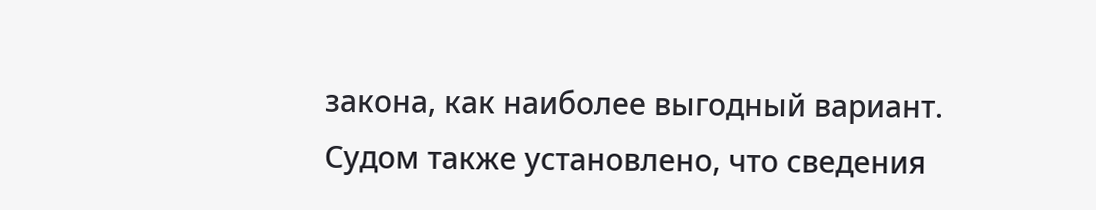закона, как наиболее выгодный вариант.
Судом также установлено, что сведения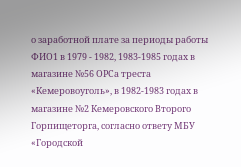о заработной плате за периоды работы ФИО1 в 1979 - 1982, 1983-1985 годах в магазине №56 ОРСа треста «Кемеровоуголь», в 1982-1983 годах в магазине №2 Кемеровского Второго Горпищеторга, согласно ответу МБУ «Городской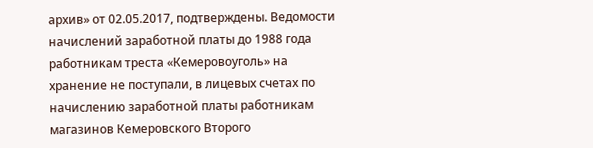архив» от 02.05.2017, подтверждены. Ведомости начислений заработной платы до 1988 года работникам треста «Кемеровоуголь» на хранение не поступали, в лицевых счетах по начислению заработной платы работникам магазинов Кемеровского Второго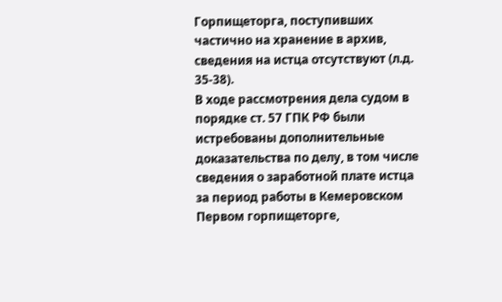Горпищеторга, поступивших частично на хранение в архив, сведения на истца отсутствуют (л.д. 35-38).
В ходе рассмотрения дела судом в порядке ст. 57 ГПК РФ были истребованы дополнительные доказательства по делу, в том числе сведения о заработной плате истца за период работы в Кемеровском Первом горпищеторге,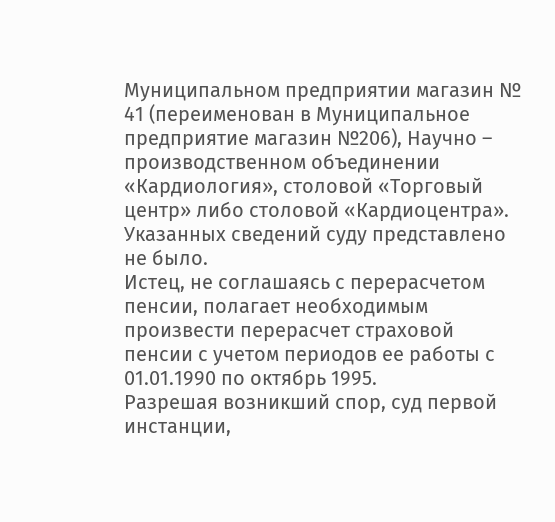Муниципальном предприятии магазин № 41 (переименован в Муниципальное предприятие магазин №206), Научно – производственном объединении «Кардиология», столовой «Торговый центр» либо столовой «Кардиоцентра». Указанных сведений суду представлено не было.
Истец, не соглашаясь с перерасчетом пенсии, полагает необходимым произвести перерасчет страховой пенсии с учетом периодов ее работы с 01.01.1990 по октябрь 1995.
Разрешая возникший спор, суд первой инстанции,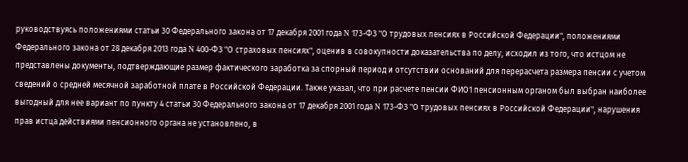руководствуясь положениями статьи 30 Федерального закона от 17 декабря 2001 года N 173-ФЗ "О трудовых пенсиях в Российской Федерации", положениями Федерального закона от 28 декабря 2013 года N 400-ФЗ "О страховых пенсиях", оценив в совокупности доказательства по делу, исходил из того, что истцом не представлены документы, подтверждающие размер фактического заработка за спорный период и отсутствии оснований для перерасчета размера пенсии с учетом сведений о средней месячной заработной плате в Российской Федерации. Также указал, что при расчете пенсии ФИО1 пенсионным органом был выбран наиболее выгодный для нее вариант по пункту 4 статьи 30 Федерального закона от 17 декабря 2001 года N 173-ФЗ "О трудовых пенсиях в Российской Федерации", нарушения прав истца действиями пенсионного органа не установлено, в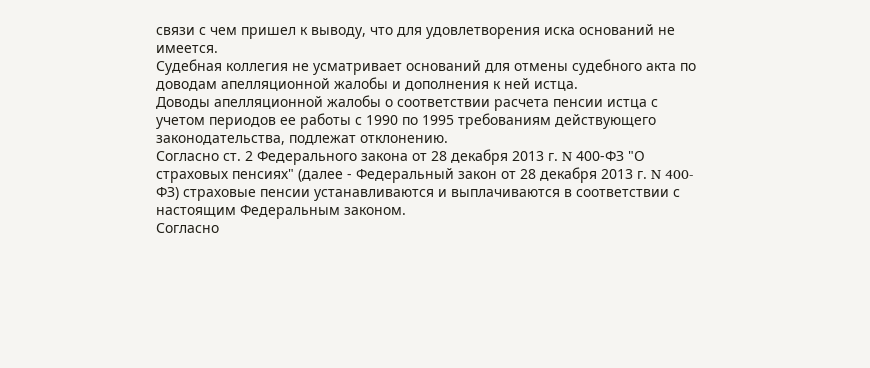связи с чем пришел к выводу, что для удовлетворения иска оснований не имеется.
Судебная коллегия не усматривает оснований для отмены судебного акта по доводам апелляционной жалобы и дополнения к ней истца.
Доводы апелляционной жалобы о соответствии расчета пенсии истца с учетом периодов ее работы с 1990 по 1995 требованиям действующего законодательства, подлежат отклонению.
Согласно ст. 2 Федерального закона от 28 декабря 2013 г. N 400-ФЗ "О страховых пенсиях" (далее - Федеральный закон от 28 декабря 2013 г. N 400-ФЗ) страховые пенсии устанавливаются и выплачиваются в соответствии с настоящим Федеральным законом.
Согласно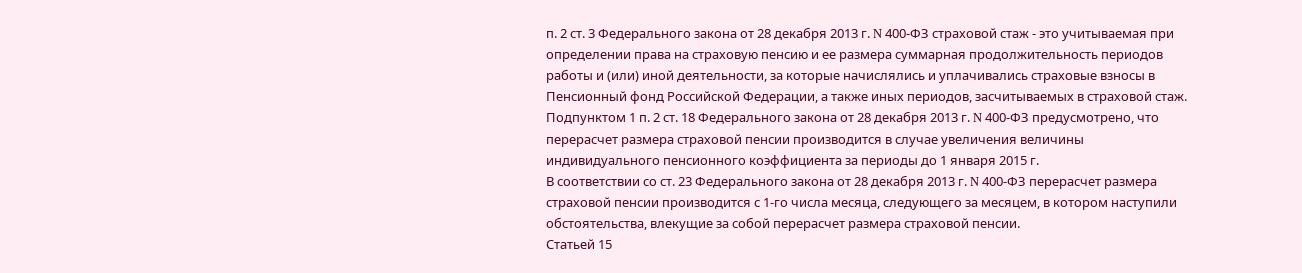п. 2 ст. 3 Федерального закона от 28 декабря 2013 г. N 400-ФЗ страховой стаж - это учитываемая при определении права на страховую пенсию и ее размера суммарная продолжительность периодов работы и (или) иной деятельности, за которые начислялись и уплачивались страховые взносы в Пенсионный фонд Российской Федерации, а также иных периодов, засчитываемых в страховой стаж.
Подпунктом 1 п. 2 ст. 18 Федерального закона от 28 декабря 2013 г. N 400-ФЗ предусмотрено, что перерасчет размера страховой пенсии производится в случае увеличения величины индивидуального пенсионного коэффициента за периоды до 1 января 2015 г.
В соответствии со ст. 23 Федерального закона от 28 декабря 2013 г. N 400-ФЗ перерасчет размера страховой пенсии производится с 1-го числа месяца, следующего за месяцем, в котором наступили обстоятельства, влекущие за собой перерасчет размера страховой пенсии.
Статьей 15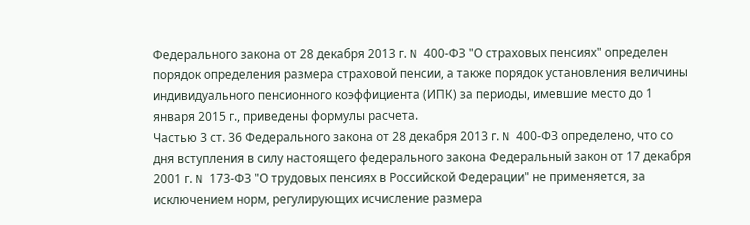Федерального закона от 28 декабря 2013 г. N 400-ФЗ "О страховых пенсиях" определен порядок определения размера страховой пенсии, а также порядок установления величины индивидуального пенсионного коэффициента (ИПК) за периоды, имевшие место до 1 января 2015 г., приведены формулы расчета.
Частью 3 ст. 36 Федерального закона от 28 декабря 2013 г. N 400-ФЗ определено, что со дня вступления в силу настоящего федерального закона Федеральный закон от 17 декабря 2001 г. N 173-ФЗ "О трудовых пенсиях в Российской Федерации" не применяется, за исключением норм, регулирующих исчисление размера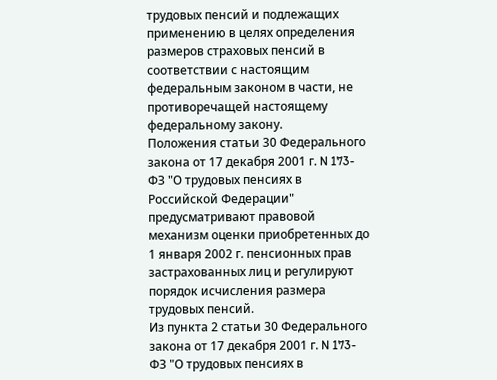трудовых пенсий и подлежащих применению в целях определения размеров страховых пенсий в соответствии с настоящим федеральным законом в части, не противоречащей настоящему федеральному закону.
Положения статьи 30 Федерального закона от 17 декабря 2001 г. N 173-ФЗ "О трудовых пенсиях в Российской Федерации" предусматривают правовой механизм оценки приобретенных до 1 января 2002 г. пенсионных прав застрахованных лиц и регулируют порядок исчисления размера трудовых пенсий.
Из пункта 2 статьи 30 Федерального закона от 17 декабря 2001 г. N 173-ФЗ "О трудовых пенсиях в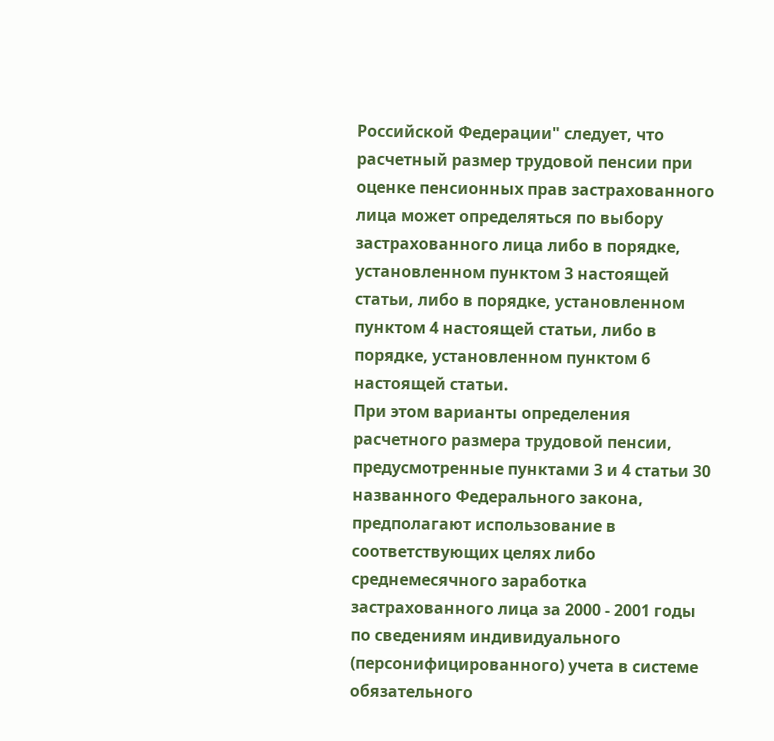Российской Федерации" следует, что расчетный размер трудовой пенсии при оценке пенсионных прав застрахованного лица может определяться по выбору застрахованного лица либо в порядке, установленном пунктом 3 настоящей статьи, либо в порядке, установленном пунктом 4 настоящей статьи, либо в порядке, установленном пунктом 6 настоящей статьи.
При этом варианты определения расчетного размера трудовой пенсии, предусмотренные пунктами 3 и 4 статьи 30 названного Федерального закона, предполагают использование в соответствующих целях либо среднемесячного заработка застрахованного лица за 2000 - 2001 годы по сведениям индивидуального (персонифицированного) учета в системе обязательного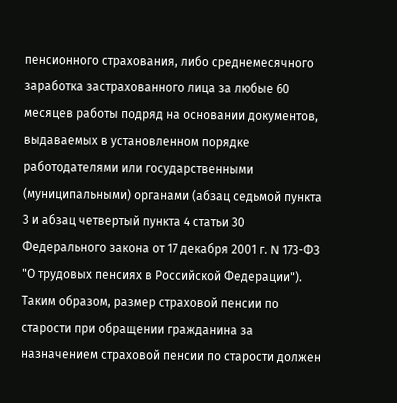пенсионного страхования, либо среднемесячного заработка застрахованного лица за любые 60 месяцев работы подряд на основании документов, выдаваемых в установленном порядке работодателями или государственными (муниципальными) органами (абзац седьмой пункта 3 и абзац четвертый пункта 4 статьи 30 Федерального закона от 17 декабря 2001 г. N 173-ФЗ "О трудовых пенсиях в Российской Федерации").
Таким образом, размер страховой пенсии по старости при обращении гражданина за назначением страховой пенсии по старости должен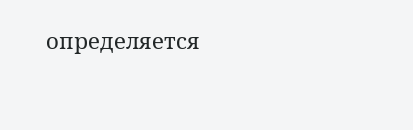определяется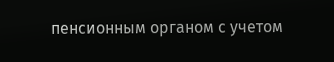пенсионным органом с учетом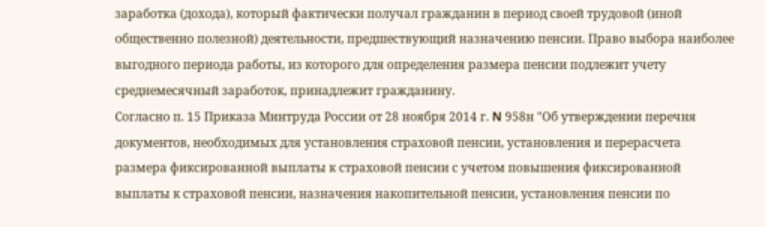заработка (дохода), который фактически получал гражданин в период своей трудовой (иной общественно полезной) деятельности, предшествующий назначению пенсии. Право выбора наиболее выгодного периода работы, из которого для определения размера пенсии подлежит учету среднемесячный заработок, принадлежит гражданину.
Согласно п. 15 Приказа Минтруда России от 28 ноября 2014 г. N 958н "Об утверждении перечня документов, необходимых для установления страховой пенсии, установления и перерасчета размера фиксированной выплаты к страховой пенсии с учетом повышения фиксированной выплаты к страховой пенсии, назначения накопительной пенсии, установления пенсии по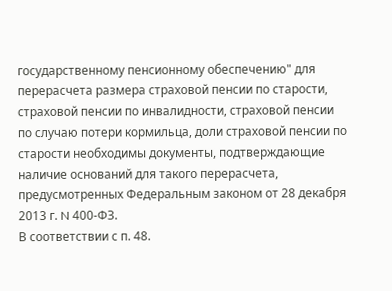государственному пенсионному обеспечению" для перерасчета размера страховой пенсии по старости, страховой пенсии по инвалидности, страховой пенсии по случаю потери кормильца, доли страховой пенсии по старости необходимы документы, подтверждающие наличие оснований для такого перерасчета, предусмотренных Федеральным законом от 28 декабря 2013 г. N 400-ФЗ.
В соответствии с п. 48.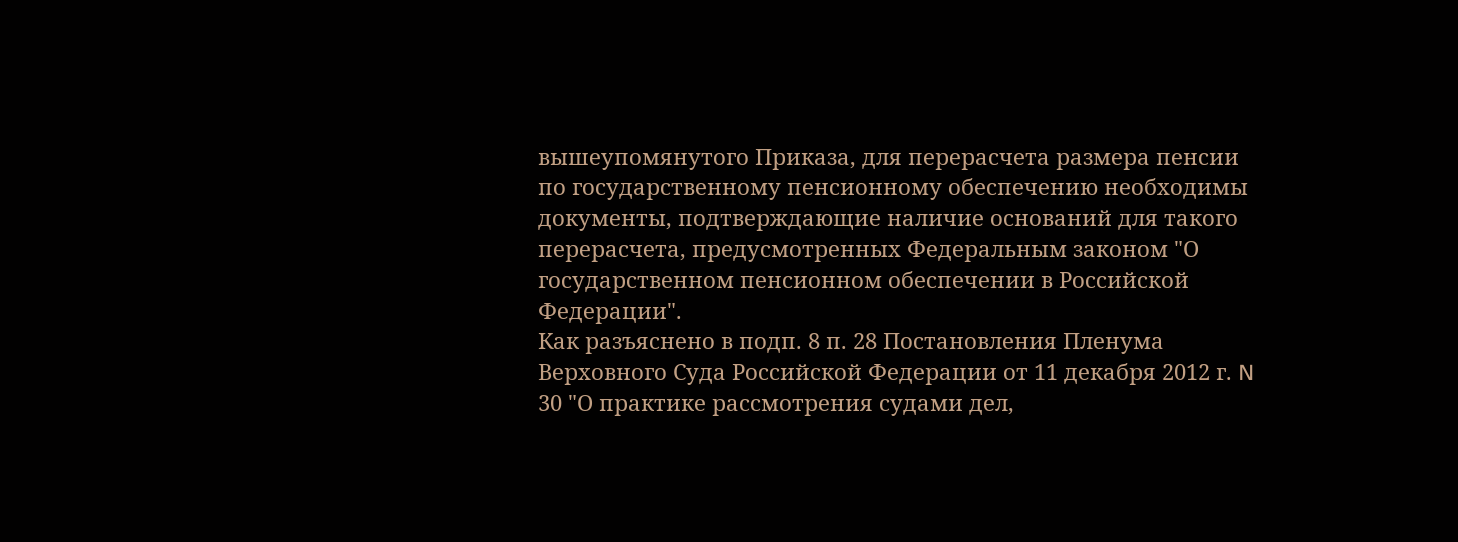вышеупомянутого Приказа, для перерасчета размера пенсии по государственному пенсионному обеспечению необходимы документы, подтверждающие наличие оснований для такого перерасчета, предусмотренных Федеральным законом "О государственном пенсионном обеспечении в Российской Федерации".
Как разъяснено в подп. 8 п. 28 Постановления Пленума Верховного Суда Российской Федерации от 11 декабря 2012 г. N 30 "О практике рассмотрения судами дел,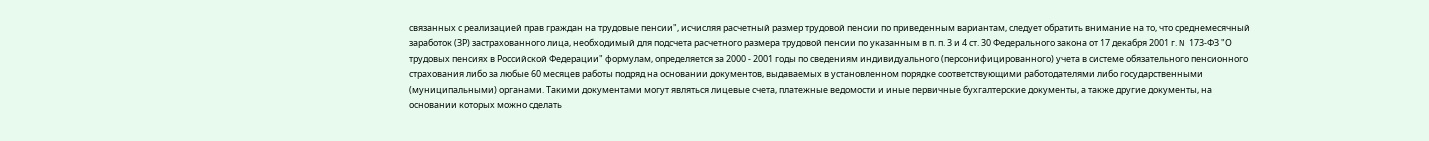связанных с реализацией прав граждан на трудовые пенсии", исчисляя расчетный размер трудовой пенсии по приведенным вариантам, следует обратить внимание на то, что среднемесячный заработок (ЗР) застрахованного лица, необходимый для подсчета расчетного размера трудовой пенсии по указанным в п. п. 3 и 4 ст. 30 Федерального закона от 17 декабря 2001 г. N 173-ФЗ "О трудовых пенсиях в Российской Федерации" формулам, определяется за 2000 - 2001 годы по сведениям индивидуального (персонифицированного) учета в системе обязательного пенсионного страхования либо за любые 60 месяцев работы подряд на основании документов, выдаваемых в установленном порядке соответствующими работодателями либо государственными (муниципальными) органами. Такими документами могут являться лицевые счета, платежные ведомости и иные первичные бухгалтерские документы, а также другие документы, на основании которых можно сделать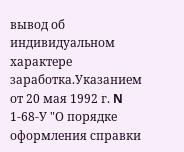вывод об индивидуальном характере заработка.Указанием от 20 мая 1992 г. N 1-68-У "О порядке оформления справки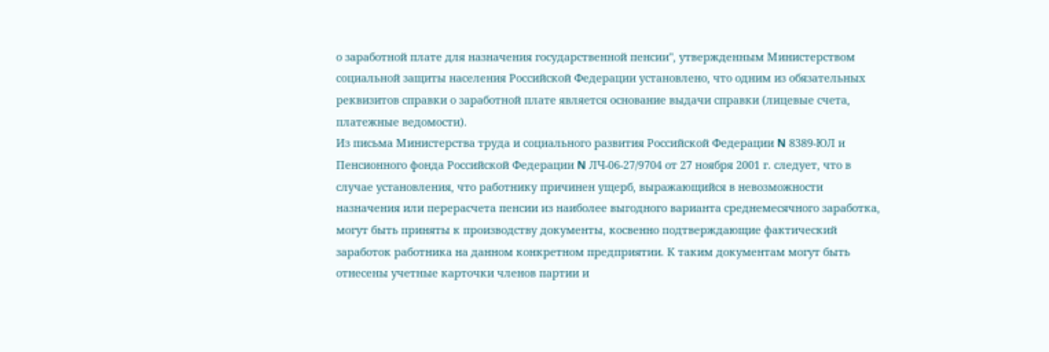о заработной плате для назначения государственной пенсии", утвержденным Министерством социальной защиты населения Российской Федерации установлено, что одним из обязательных реквизитов справки о заработной плате является основание выдачи справки (лицевые счета, платежные ведомости).
Из письма Министерства труда и социального развития Российской Федерации N 8389-ЮЛ и Пенсионного фонда Российской Федерации N ЛЧ-06-27/9704 от 27 ноября 2001 г. следует, что в случае установления, что работнику причинен ущерб, выражающийся в невозможности назначения или перерасчета пенсии из наиболее выгодного варианта среднемесячного заработка, могут быть приняты к производству документы, косвенно подтверждающие фактический заработок работника на данном конкретном предприятии. К таким документам могут быть отнесены учетные карточки членов партии и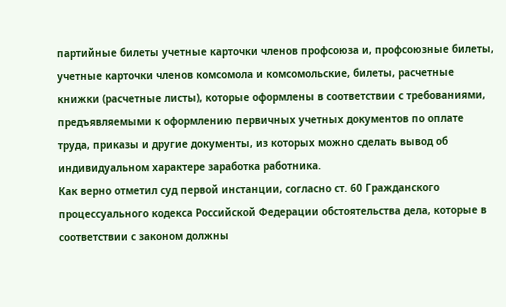партийные билеты учетные карточки членов профсоюза и, профсоюзные билеты, учетные карточки членов комсомола и комсомольские, билеты, расчетные книжки (расчетные листы), которые оформлены в соответствии с требованиями, предъявляемыми к оформлению первичных учетных документов по оплате труда, приказы и другие документы, из которых можно сделать вывод об индивидуальном характере заработка работника.
Как верно отметил суд первой инстанции, согласно ст. 60 Гражданского процессуального кодекса Российской Федерации обстоятельства дела, которые в соответствии с законом должны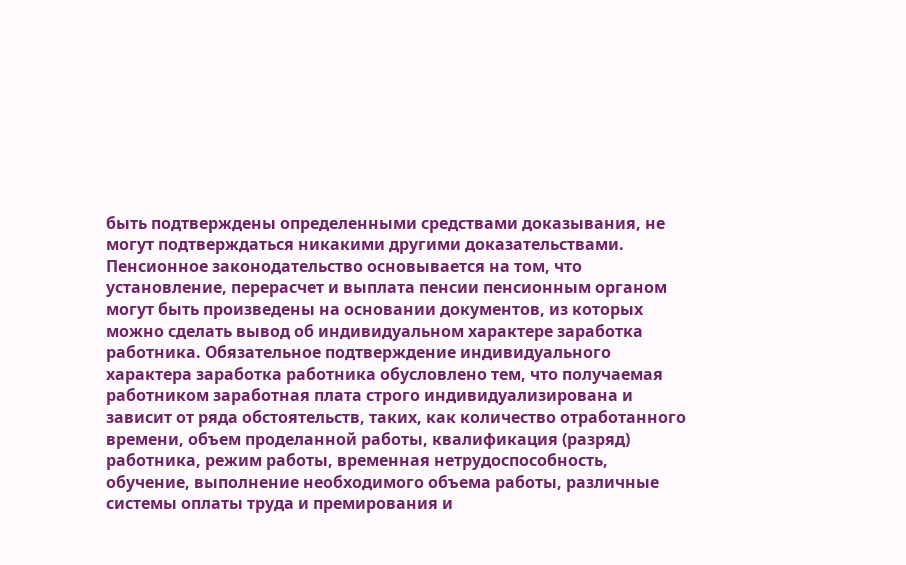быть подтверждены определенными средствами доказывания, не могут подтверждаться никакими другими доказательствами.
Пенсионное законодательство основывается на том, что установление, перерасчет и выплата пенсии пенсионным органом могут быть произведены на основании документов, из которых можно сделать вывод об индивидуальном характере заработка работника. Обязательное подтверждение индивидуального характера заработка работника обусловлено тем, что получаемая работником заработная плата строго индивидуализирована и зависит от ряда обстоятельств, таких, как количество отработанного времени, объем проделанной работы, квалификация (разряд) работника, режим работы, временная нетрудоспособность, обучение, выполнение необходимого объема работы, различные системы оплаты труда и премирования и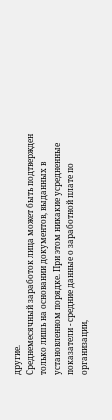другие.
Среднемесячный заработок лица может быть подтвержден только лишь на основании документов, выданных в установленном порядке. При этом никакие усредненные показатели - средние данные о заработной плате по организации,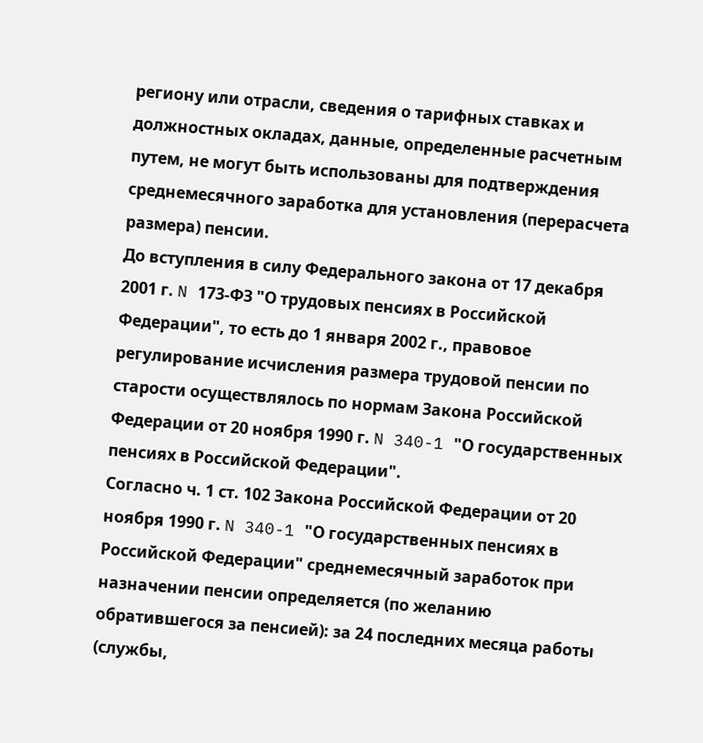региону или отрасли, сведения о тарифных ставках и должностных окладах, данные, определенные расчетным путем, не могут быть использованы для подтверждения среднемесячного заработка для установления (перерасчета размера) пенсии.
До вступления в силу Федерального закона от 17 декабря 2001 г. N 173-ФЗ "О трудовых пенсиях в Российской Федерации", то есть до 1 января 2002 г., правовое регулирование исчисления размера трудовой пенсии по старости осуществлялось по нормам Закона Российской Федерации от 20 ноября 1990 г. N 340-1 "О государственных пенсиях в Российской Федерации".
Согласно ч. 1 ст. 102 Закона Российской Федерации от 20 ноября 1990 г. N 340-1 "О государственных пенсиях в Российской Федерации" среднемесячный заработок при назначении пенсии определяется (по желанию обратившегося за пенсией): за 24 последних месяца работы (службы,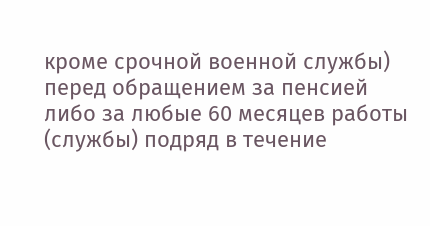кроме срочной военной службы) перед обращением за пенсией либо за любые 60 месяцев работы (службы) подряд в течение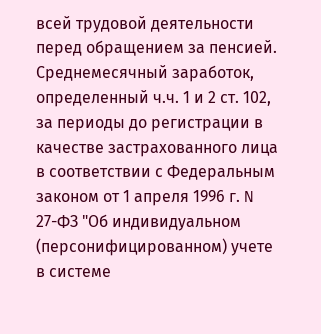всей трудовой деятельности перед обращением за пенсией.
Среднемесячный заработок, определенный ч.ч. 1 и 2 ст. 102, за периоды до регистрации в качестве застрахованного лица в соответствии с Федеральным законом от 1 апреля 1996 г. N 27-ФЗ "Об индивидуальном (персонифицированном) учете в системе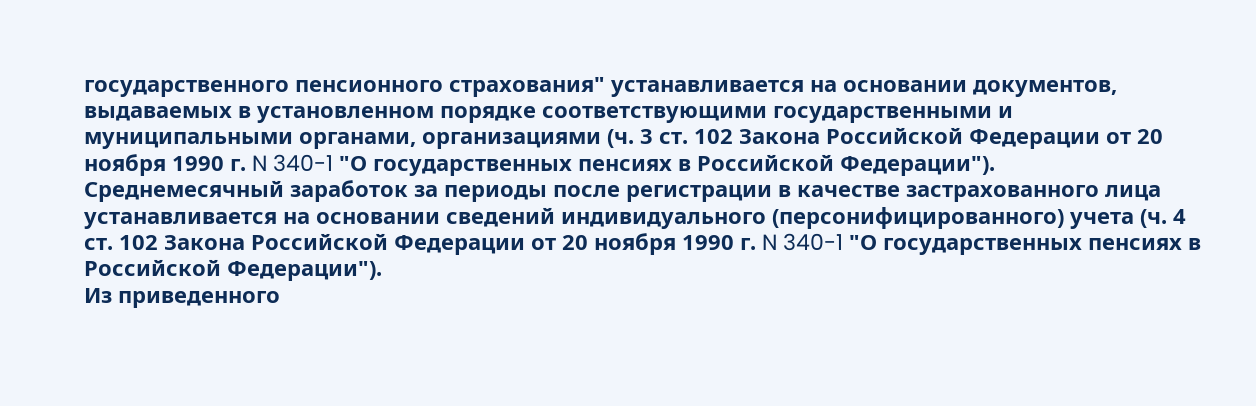государственного пенсионного страхования" устанавливается на основании документов, выдаваемых в установленном порядке соответствующими государственными и муниципальными органами, организациями (ч. 3 ст. 102 Закона Российской Федерации от 20 ноября 1990 г. N 340-1 "О государственных пенсиях в Российской Федерации").
Среднемесячный заработок за периоды после регистрации в качестве застрахованного лица устанавливается на основании сведений индивидуального (персонифицированного) учета (ч. 4 ст. 102 Закона Российской Федерации от 20 ноября 1990 г. N 340-1 "О государственных пенсиях в Российской Федерации").
Из приведенного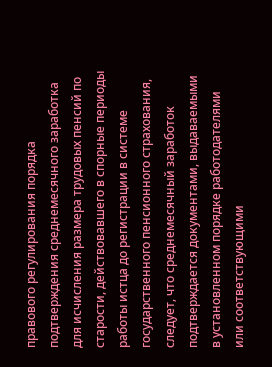правового регулирования порядка подтверждения среднемесячного заработка для исчисления размера трудовых пенсий по старости, действовавшего в спорные периоды работы истца до регистрации в системе государственного пенсионного страхования, следует, что среднемесячный заработок подтверждается документами, выдаваемыми в установленном порядке работодателями или соответствующими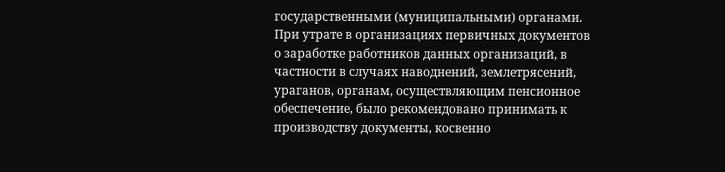государственными (муниципальными) органами.
При утрате в организациях первичных документов о заработке работников данных организаций, в частности в случаях наводнений, землетрясений, ураганов, органам, осуществляющим пенсионное обеспечение, было рекомендовано принимать к производству документы, косвенно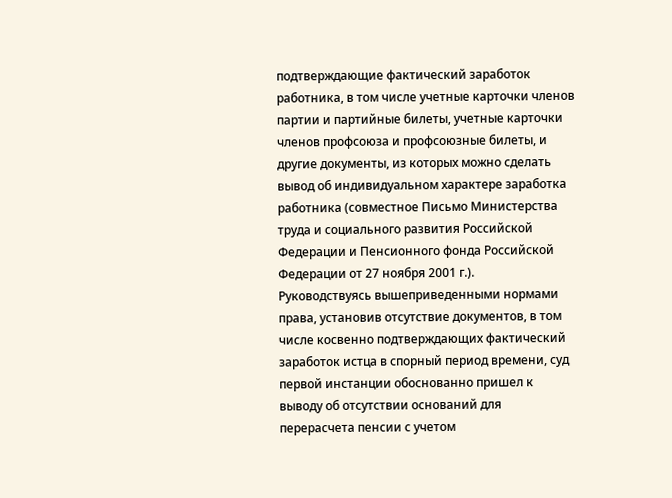подтверждающие фактический заработок работника, в том числе учетные карточки членов партии и партийные билеты, учетные карточки членов профсоюза и профсоюзные билеты, и другие документы, из которых можно сделать вывод об индивидуальном характере заработка работника (совместное Письмо Министерства труда и социального развития Российской Федерации и Пенсионного фонда Российской Федерации от 27 ноября 2001 г.).
Руководствуясь вышеприведенными нормами права, установив отсутствие документов, в том числе косвенно подтверждающих фактический заработок истца в спорный период времени, суд первой инстанции обоснованно пришел к выводу об отсутствии оснований для перерасчета пенсии с учетом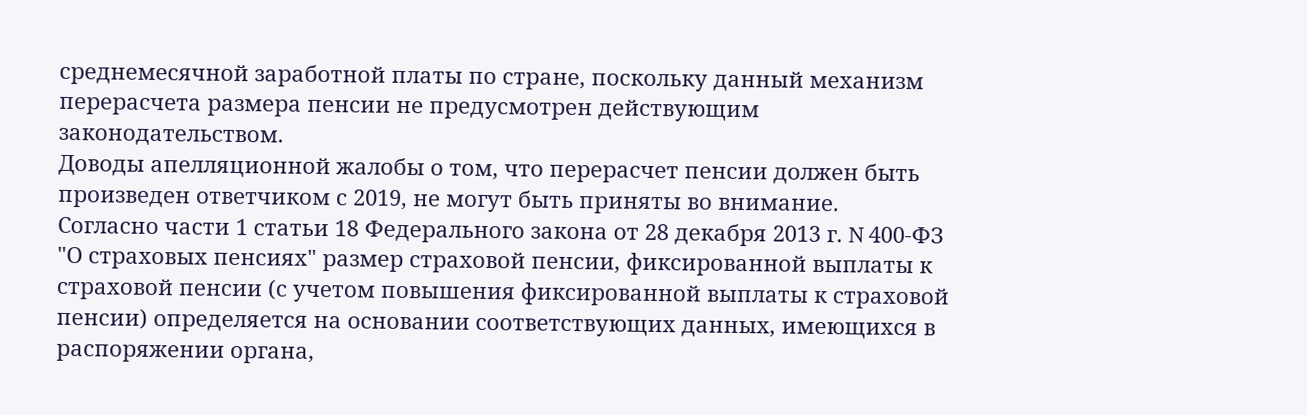среднемесячной заработной платы по стране, поскольку данный механизм перерасчета размера пенсии не предусмотрен действующим законодательством.
Доводы апелляционной жалобы о том, что перерасчет пенсии должен быть произведен ответчиком с 2019, не могут быть приняты во внимание.
Согласно части 1 статьи 18 Федерального закона от 28 декабря 2013 г. N 400-ФЗ "О страховых пенсиях" размер страховой пенсии, фиксированной выплаты к страховой пенсии (с учетом повышения фиксированной выплаты к страховой пенсии) определяется на основании соответствующих данных, имеющихся в распоряжении органа,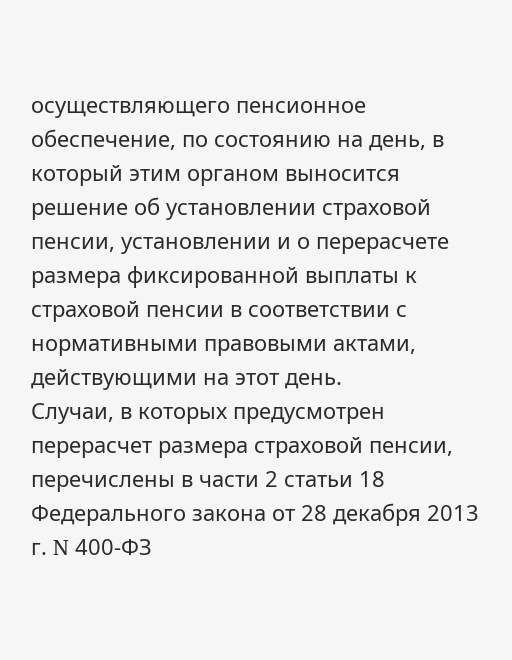осуществляющего пенсионное обеспечение, по состоянию на день, в который этим органом выносится решение об установлении страховой пенсии, установлении и о перерасчете размера фиксированной выплаты к страховой пенсии в соответствии с нормативными правовыми актами, действующими на этот день.
Случаи, в которых предусмотрен перерасчет размера страховой пенсии, перечислены в части 2 статьи 18 Федерального закона от 28 декабря 2013 г. N 400-ФЗ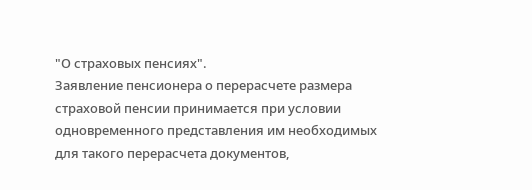"О страховых пенсиях".
Заявление пенсионера о перерасчете размера страховой пенсии принимается при условии одновременного представления им необходимых для такого перерасчета документов,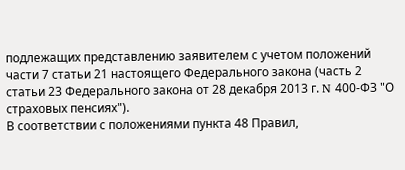подлежащих представлению заявителем с учетом положений части 7 статьи 21 настоящего Федерального закона (часть 2 статьи 23 Федерального закона от 28 декабря 2013 г. N 400-ФЗ "О страховых пенсиях").
В соответствии с положениями пункта 48 Правил,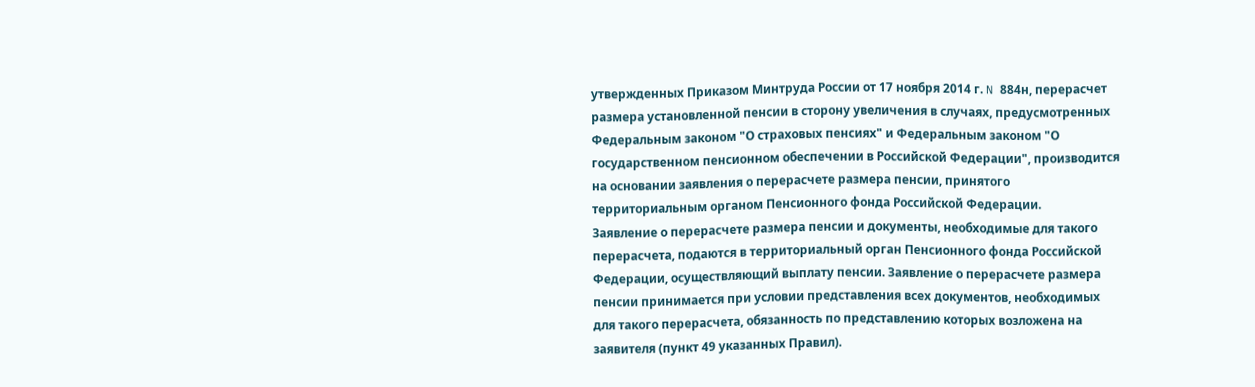утвержденных Приказом Минтруда России от 17 ноября 2014 г. N 884н, перерасчет размера установленной пенсии в сторону увеличения в случаях, предусмотренных Федеральным законом "О страховых пенсиях" и Федеральным законом "О государственном пенсионном обеспечении в Российской Федерации", производится на основании заявления о перерасчете размера пенсии, принятого территориальным органом Пенсионного фонда Российской Федерации.
Заявление о перерасчете размера пенсии и документы, необходимые для такого перерасчета, подаются в территориальный орган Пенсионного фонда Российской Федерации, осуществляющий выплату пенсии. Заявление о перерасчете размера пенсии принимается при условии представления всех документов, необходимых для такого перерасчета, обязанность по представлению которых возложена на заявителя (пункт 49 указанных Правил).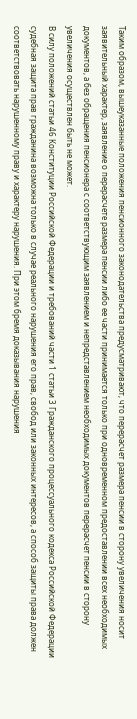Таким образом, вышеуказанные положения пенсионного законодательства предусматривают, что перерасчет размера пенсии в сторону увеличения носит заявительный характер, заявление о перерасчете размера пенсии либо ее части принимается только при одновременном предоставлении всех необходимых документов, а без обращения пенсионера с соответствующим заявлением и непредставлением необходимых документов перерасчет пенсии в сторону увеличения осуществлен быть не может.
В силу положений статьи 46 Конституции Российской Федерации и требований части 1 статьи 3 Гражданского процессуального кодекса Российской Федерации судебная защита прав гражданина возможна только в случае реального нарушения его прав, свобод или законных интересов, а способ защиты права должен соответствовать нарушенному праву и характеру нарушения. При этом бремя доказывания нарушения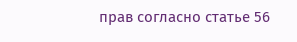прав согласно статье 56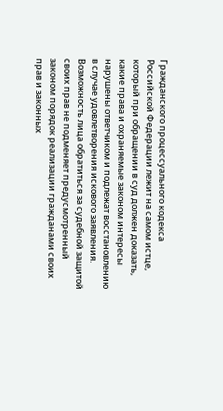Гражданского процессуального кодекса Российской Федерации лежит на самом истце, который при обращении в суд должен доказать, какие права и охраняемые законом интересы нарушены ответчиком и подлежат восстановлению в случае удовлетворения искового заявления. Возможность лица обратиться за судебной защитой своих прав не подменяет предусмотренный законом порядок реализации гражданами своих прав и законных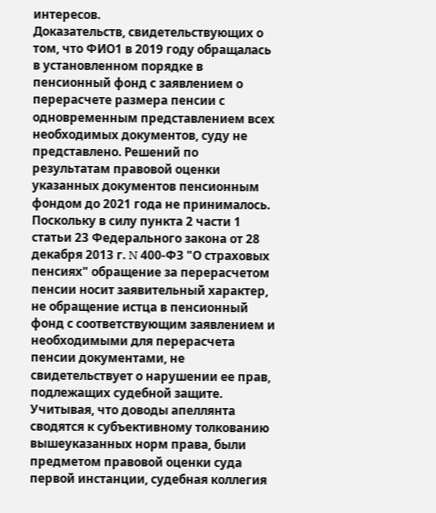интересов.
Доказательств, свидетельствующих о том, что ФИО1 в 2019 году обращалась в установленном порядке в пенсионный фонд с заявлением о перерасчете размера пенсии с одновременным представлением всех необходимых документов, суду не представлено. Решений по результатам правовой оценки указанных документов пенсионным фондом до 2021 года не принималось.
Поскольку в силу пункта 2 части 1 статьи 23 Федерального закона от 28 декабря 2013 г. N 400-ФЗ "О страховых пенсиях" обращение за перерасчетом пенсии носит заявительный характер, не обращение истца в пенсионный фонд с соответствующим заявлением и необходимыми для перерасчета пенсии документами, не свидетельствует о нарушении ее прав, подлежащих судебной защите.
Учитывая, что доводы апеллянта сводятся к субъективному толкованию вышеуказанных норм права, были предметом правовой оценки суда первой инстанции, судебная коллегия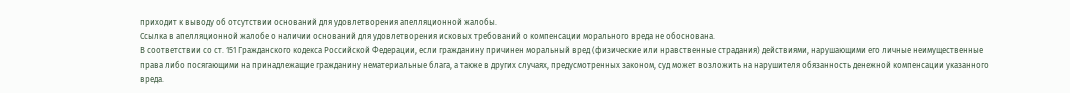приходит к выводу об отсутствии оснований для удовлетворения апелляционной жалобы.
Ссылка в апелляционной жалобе о наличии оснований для удовлетворения исковых требований о компенсации морального вреда не обоснована.
В соответствии со ст. 151 Гражданского кодекса Российской Федерации, если гражданину причинен моральный вред (физические или нравственные страдания) действиями, нарушающими его личные неимущественные права либо посягающими на принадлежащие гражданину нематериальные блага, а также в других случаях, предусмотренных законом, суд может возложить на нарушителя обязанность денежной компенсации указанного вреда.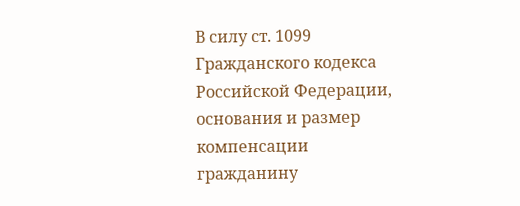В силу ст. 1099 Гражданского кодекса Российской Федерации, основания и размер компенсации гражданину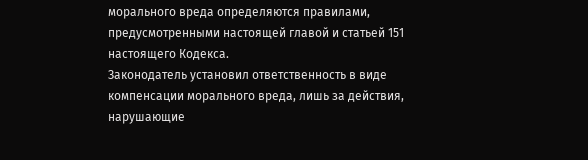морального вреда определяются правилами, предусмотренными настоящей главой и статьей 151 настоящего Кодекса.
Законодатель установил ответственность в виде компенсации морального вреда, лишь за действия, нарушающие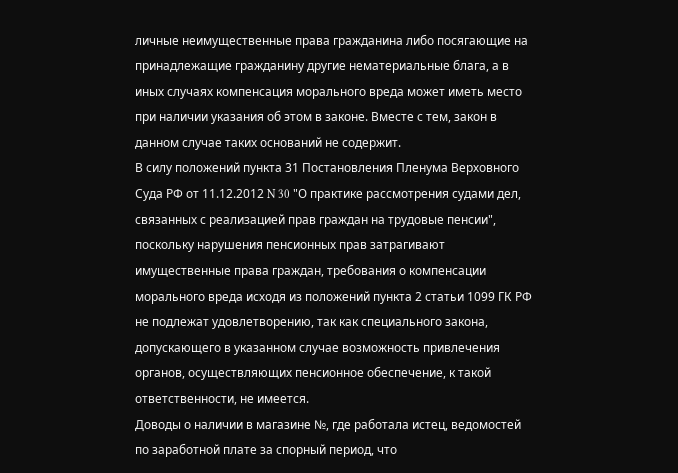личные неимущественные права гражданина либо посягающие на принадлежащие гражданину другие нематериальные блага, а в иных случаях компенсация морального вреда может иметь место при наличии указания об этом в законе. Вместе с тем, закон в данном случае таких оснований не содержит.
В силу положений пункта 31 Постановления Пленума Верховного Суда РФ от 11.12.2012 N 30 "О практике рассмотрения судами дел, связанных с реализацией прав граждан на трудовые пенсии", поскольку нарушения пенсионных прав затрагивают имущественные права граждан, требования о компенсации морального вреда исходя из положений пункта 2 статьи 1099 ГК РФ не подлежат удовлетворению, так как специального закона, допускающего в указанном случае возможность привлечения органов, осуществляющих пенсионное обеспечение, к такой ответственности, не имеется.
Доводы о наличии в магазине №, где работала истец, ведомостей по заработной плате за спорный период, что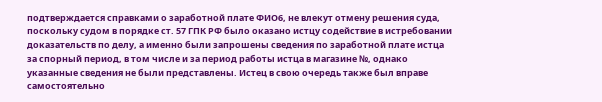подтверждается справками о заработной плате ФИО6, не влекут отмену решения суда, поскольку судом в порядке ст. 57 ГПК РФ было оказано истцу содействие в истребовании доказательств по делу, а именно были запрошены сведения по заработной плате истца за спорный период, в том числе и за период работы истца в магазине №, однако указанные сведения не были представлены. Истец в свою очередь также был вправе самостоятельно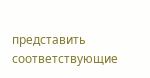представить соответствующие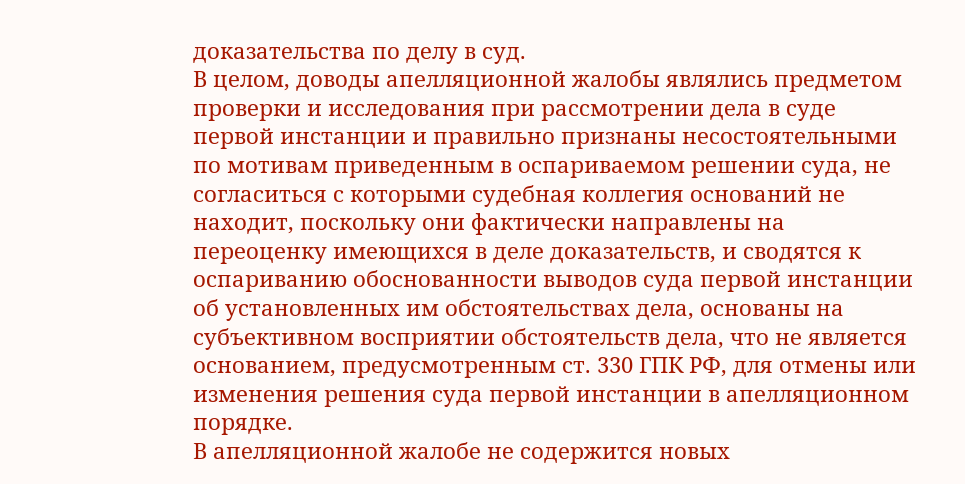доказательства по делу в суд.
В целом, доводы апелляционной жалобы являлись предметом проверки и исследования при рассмотрении дела в суде первой инстанции и правильно признаны несостоятельными по мотивам приведенным в оспариваемом решении суда, не согласиться с которыми судебная коллегия оснований не находит, поскольку они фактически направлены на переоценку имеющихся в деле доказательств, и сводятся к оспариванию обоснованности выводов суда первой инстанции об установленных им обстоятельствах дела, основаны на субъективном восприятии обстоятельств дела, что не является основанием, предусмотренным ст. 330 ГПК РФ, для отмены или изменения решения суда первой инстанции в апелляционном порядке.
В апелляционной жалобе не содержится новых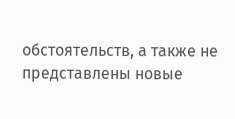обстоятельств, а также не представлены новые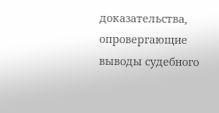доказательства, опровергающие выводы судебного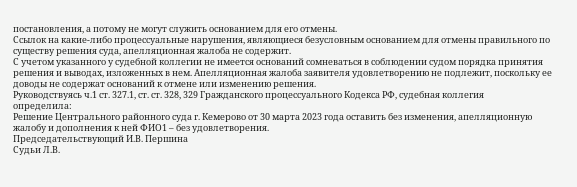постановления, а потому не могут служить основанием для его отмены.
Ссылок на какие-либо процессуальные нарушения, являющиеся безусловным основанием для отмены правильного по существу решения суда, апелляционная жалоба не содержит.
С учетом указанного у судебной коллегии не имеется оснований сомневаться в соблюдении судом порядка принятия решения и выводах, изложенных в нем. Апелляционная жалоба заявителя удовлетворению не подлежит, поскольку ее доводы не содержат оснований к отмене или изменению решения.
Руководствуясь ч.1 ст. 327.1, ст. ст. 328, 329 Гражданского процессуального Кодекса РФ, судебная коллегия
определила:
Решение Центрального районного суда г. Кемерово от 30 марта 2023 года оставить без изменения, апелляционную жалобу и дополнения к ней ФИО1 – без удовлетворения.
Председательствующий И.В. Першина
Судьи Л.В.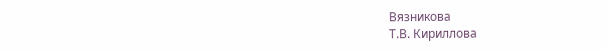Вязникова
Т.В. Кириллова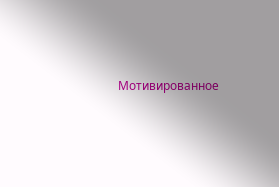Мотивированное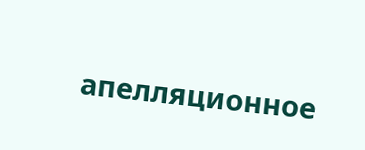апелляционное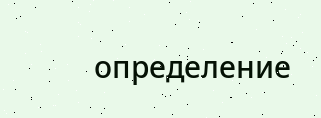определение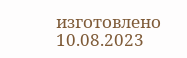изготовлено 10.08.2023